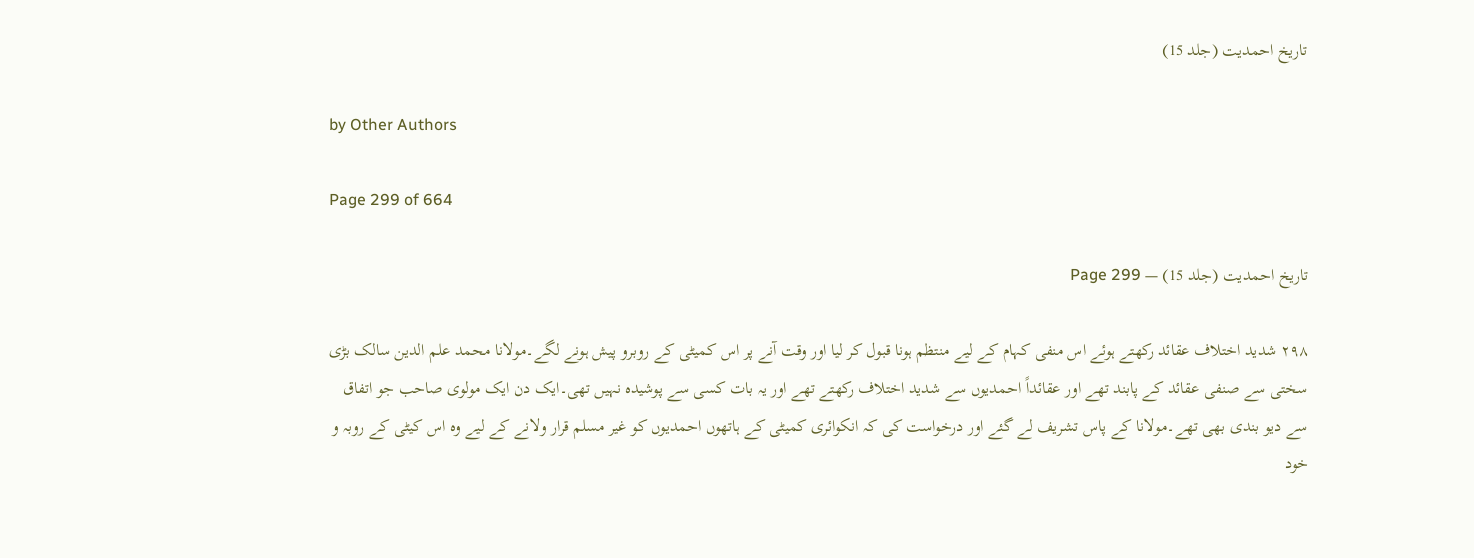تاریخ احمدیت (جلد 15)

by Other Authors

Page 299 of 664

تاریخ احمدیت (جلد 15) — Page 299

۲۹۸ شدید اختلاف عقائد رکھتے ہوئے اس منفی کہام کے لیے منتظم ہونا قبول کر لیا اور وقت آنے پر اس کمیٹی کے روبرو پیش ہونے لگے۔مولانا محمد علم الدین سالک بڑی سختی سے صنفی عقائد کے پابند تھے اور عقائداً احمدیوں سے شدید اختلاف رکھتے تھے اور یہ بات کسی سے پوشیدہ نہیں تھی۔ایک دن ایک مولوی صاحب جو اتفاق سے دیو بندی بھی تھے۔مولانا کے پاس تشریف لے گئے اور درخواست کی کہ انکوائری کمیٹی کے ہاتھوں احمدیوں کو غیر مسلم قرار ولانے کے لیے وہ اس کیٹی کے روبہ و خود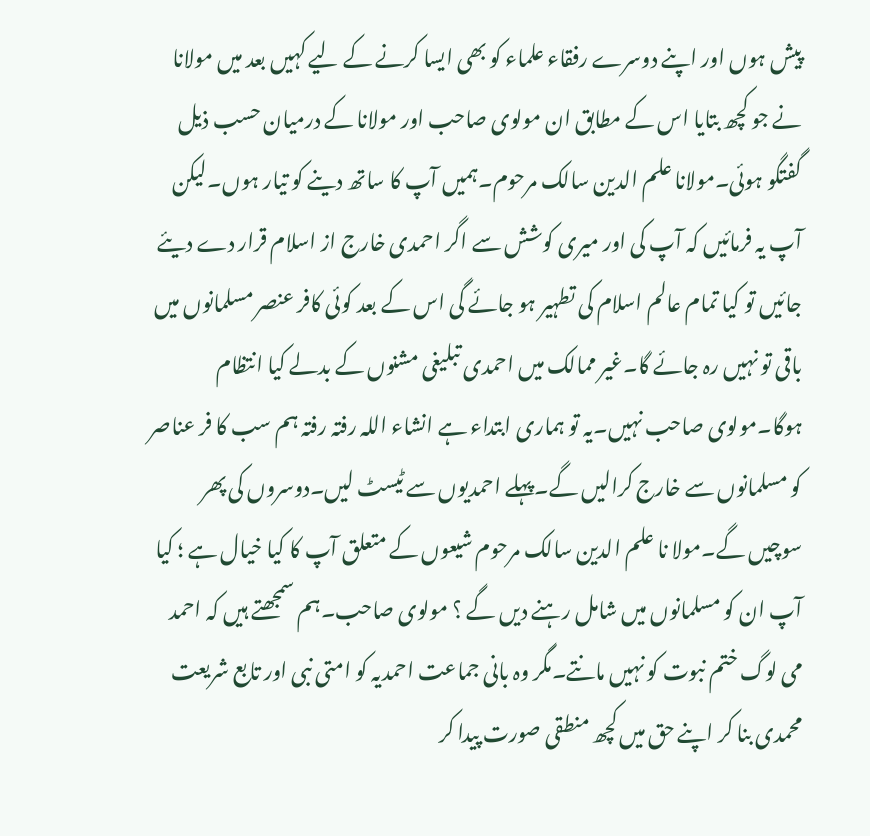پیش ہوں اور اپنے دوسرے رفقاء علماء کو بھی ایسا کرنے کے لیے کہیں بعد میں مولانا نے جو کچھ بتایا اس کے مطابق ان مولوی صاحب اور مولانا کے درمیان حسب ذیل گفتگو ہوئی۔مولانا علم الدین سالک مرحوم۔ہمیں آپ کا ساتھ دینے کو تیار ہوں۔لیکن آپ یہ فرمائیں کہ آپ کی اور میری کوشش سے اگر احمدی خارج از اسلام قرار دے دیئے جائیں تو کیا تمام عالم اسلام کی تطہیر ہو جائے گی اس کے بعد کوئی کافر عنصر مسلمانوں میں باقی تو نہیں رہ جائے گا۔غیر ممالک میں احمدی تبلیغی مشنوں کے بدلے کیا انتظام ہوگا۔مولوی صاحب نہیں۔یہ تو ہماری ابتداء ہے انشاء اللہ رفتہ رفتہ ہم سب کا فر عناصر کو مسلمانوں سے خارج کرالیں گے۔پہلے احمدیوں سے ٹیسٹ لیں۔دوسروں کی پھر سوچیں گے۔مولا نا علم الدین سالک مرحوم شیعوں کے متعلق آپ کا کیا خیال ہے ؛ کیا آپ ان کو مسلمانوں میں شامل رہنے دیں گے ؟ مولوی صاحب۔ہم سمجھتے ہیں کہ احمد می لوگ ختم نبوت کو نہیں مانتے۔مگر وہ بانی جماعت احمدیہ کو امتی نبی اور تابع شریعت محمدی بنا کر اپنے حق میں کچھ منطقی صورت پیدا کر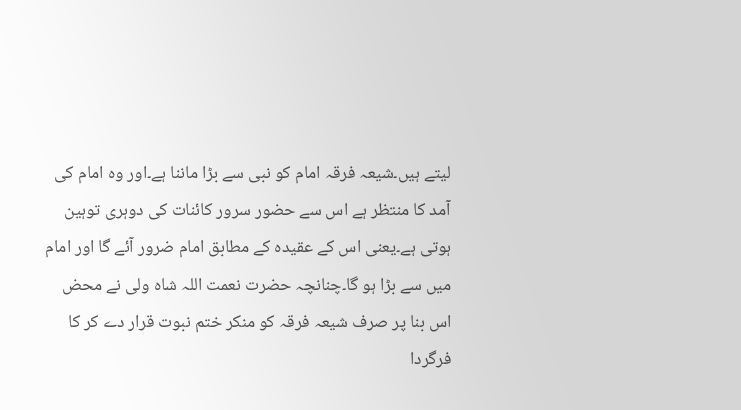لیتے ہیں۔شیعہ فرقہ امام کو نبی سے بڑا ماننا ہے۔اور وہ امام کی آمد کا منتظر ہے اس سے حضور سرور کائنات کی دوہری توہین ہوتی ہے۔یعنی اس کے عقیدہ کے مطابق امام ضرور آئے گا اور امام میں سے بڑا ہو گا۔چنانچہ حضرت نعمت اللہ شاہ ولی نے محض اس بنا پر صرف شیعہ فرقہ کو منکر ختم نبوت قرار دے کر کا فرگردا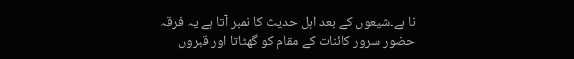نا ہے۔شیعوں کے بعد اہل حدیث کا نمبر آتا ہے یہ فرقہ حضور سرور کائنات کے مقام کو گھٹاتا اور قبروں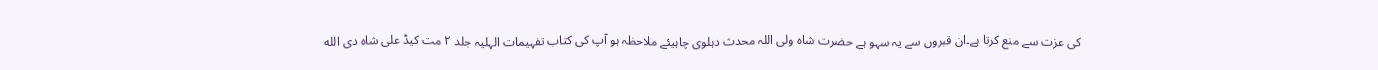کی عزت سے منع کرتا ہے۔ان قبروں سے یہ سہو ہے حضرت شاہ ولی اللہ محدث دہلوی چاہیئے ملاحظہ ہو آپ کی کتاب تفہیمات الہلیہ جلد ۲ مت کیڈ علی شاہ دی الله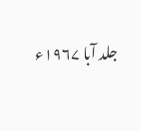جلد آبا ۱۹۶۷ء